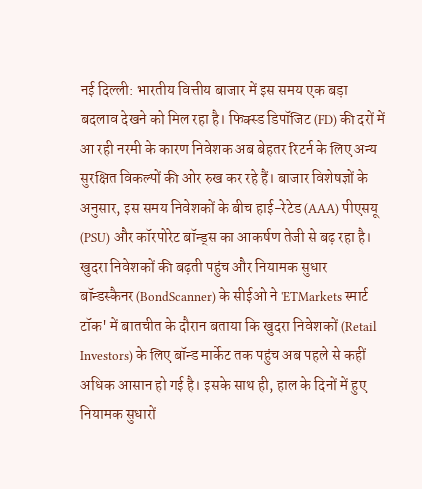नई दिल्ली: भारतीय वित्तीय बाजार में इस समय एक बड़ा बदलाव देखने को मिल रहा है। फिक्स्ड डिपॉजिट (FD) की दरों में आ रही नरमी के कारण निवेशक अब बेहतर रिटर्न के लिए अन्य सुरक्षित विकल्पों की ओर रुख कर रहे हैं। बाजार विशेषज्ञों के अनुसार, इस समय निवेशकों के बीच हाई-रेटेड (AAA) पीएसयू (PSU) और कॉरपोरेट बॉन्ड्स का आकर्षण तेजी से बढ़ रहा है।
खुदरा निवेशकों की बढ़ती पहुंच और नियामक सुधार
बॉन्डस्कैनर (BondScanner) के सीईओ ने 'ETMarkets स्मार्ट टॉक' में बातचीत के दौरान बताया कि खुदरा निवेशकों (Retail Investors) के लिए बॉन्ड मार्केट तक पहुंच अब पहले से कहीं अधिक आसान हो गई है। इसके साथ ही, हाल के दिनों में हुए नियामक सुधारों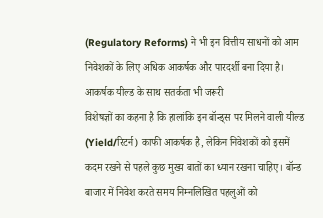(Regulatory Reforms) ने भी इन वित्तीय साधनों को आम निवेशकों के लिए अधिक आकर्षक और पारदर्शी बना दिया है।
आकर्षक यील्ड के साथ सतर्कता भी जरूरी
विशेषज्ञों का कहना है कि हालांकि इन बॉन्ड्स पर मिलने वाली यील्ड (Yield/रिटर्न) काफी आकर्षक है, लेकिन निवेशकों को इसमें कदम रखने से पहले कुछ मुख्य बातों का ध्यान रखना चाहिए। बॉन्ड बाजार में निवेश करते समय निम्नलिखित पहलुओं को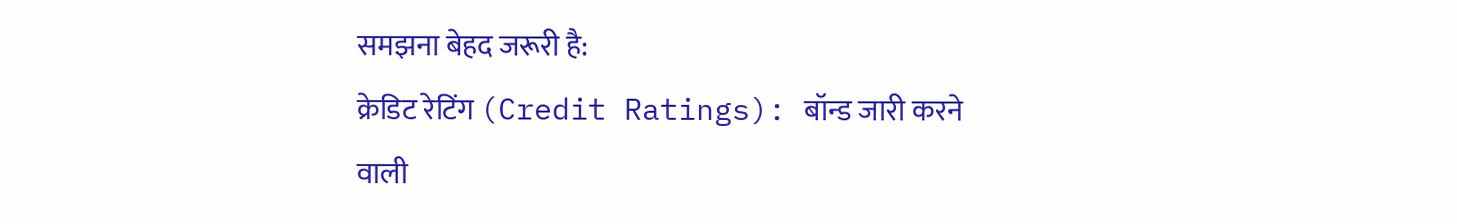समझना बेहद जरूरी है:
क्रेडिट रेटिंग (Credit Ratings): बॉन्ड जारी करने वाली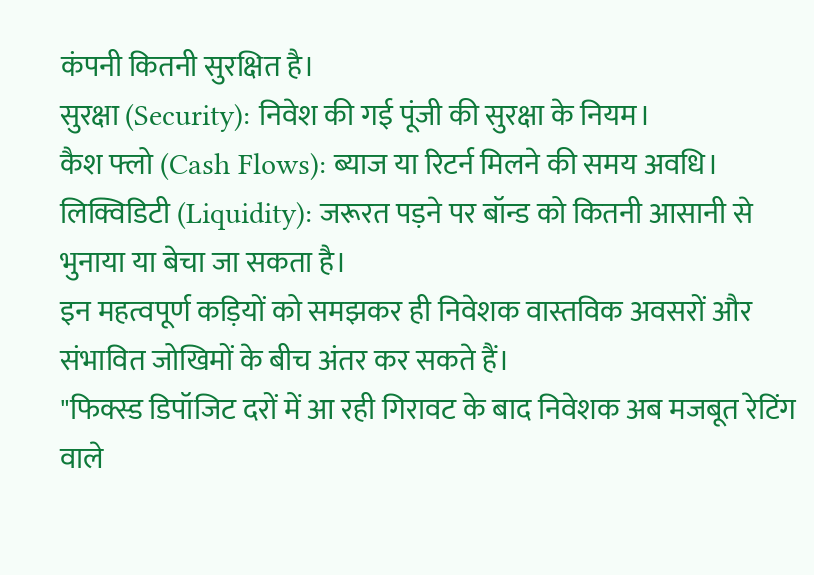कंपनी कितनी सुरक्षित है।
सुरक्षा (Security): निवेश की गई पूंजी की सुरक्षा के नियम।
कैश फ्लो (Cash Flows): ब्याज या रिटर्न मिलने की समय अवधि।
लिक्विडिटी (Liquidity): जरूरत पड़ने पर बॉन्ड को कितनी आसानी से भुनाया या बेचा जा सकता है।
इन महत्वपूर्ण कड़ियों को समझकर ही निवेशक वास्तविक अवसरों और संभावित जोखिमों के बीच अंतर कर सकते हैं।
"फिक्स्ड डिपॉजिट दरों में आ रही गिरावट के बाद निवेशक अब मजबूत रेटिंग वाले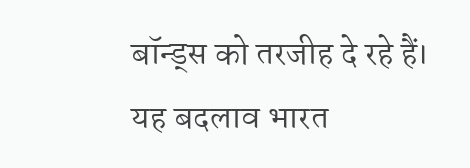बॉन्ड्स को तरजीह दे रहे हैं। यह बदलाव भारत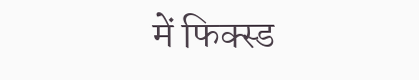में फिक्स्ड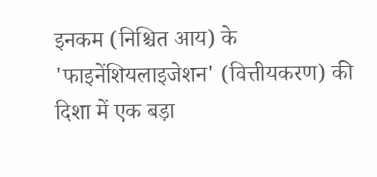इनकम (निश्चित आय) के 'फाइनेंशियलाइजेशन' (वित्तीयकरण) की दिशा में एक बड़ा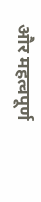और महत्वपूर्ण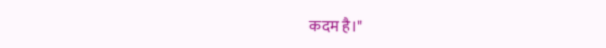कदम है।"